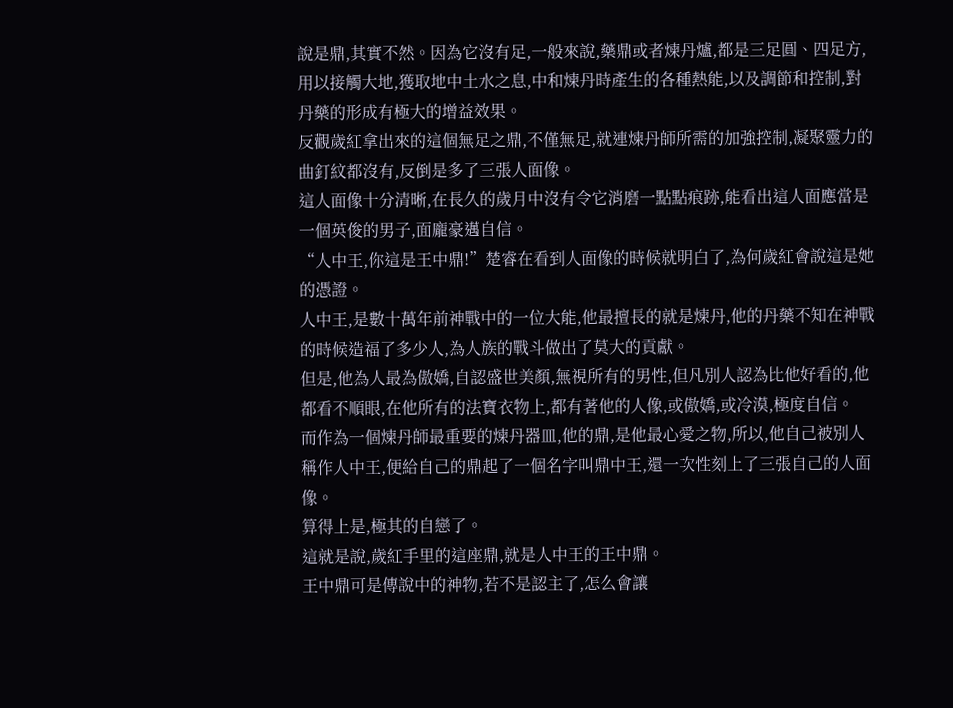說是鼎,其實不然。因為它沒有足,一般來說,藥鼎或者煉丹爐,都是三足圓、四足方,用以接觸大地,獲取地中土水之息,中和煉丹時產生的各種熱能,以及調節和控制,對丹藥的形成有極大的增益效果。
反觀歲紅拿出來的這個無足之鼎,不僅無足,就連煉丹師所需的加強控制,凝聚靈力的曲釘紋都沒有,反倒是多了三張人面像。
這人面像十分清晰,在長久的歲月中沒有令它消磨一點點痕跡,能看出這人面應當是一個英俊的男子,面龐豪邁自信。
“人中王,你這是王中鼎!”楚睿在看到人面像的時候就明白了,為何歲紅會說這是她的憑證。
人中王,是數十萬年前神戰中的一位大能,他最擅長的就是煉丹,他的丹藥不知在神戰的時候造福了多少人,為人族的戰斗做出了莫大的貢獻。
但是,他為人最為傲嬌,自認盛世美顏,無視所有的男性,但凡別人認為比他好看的,他都看不順眼,在他所有的法寶衣物上,都有著他的人像,或傲嬌,或冷漠,極度自信。
而作為一個煉丹師最重要的煉丹器皿,他的鼎,是他最心愛之物,所以,他自己被別人稱作人中王,便給自己的鼎起了一個名字叫鼎中王,還一次性刻上了三張自己的人面像。
算得上是,極其的自戀了。
這就是說,歲紅手里的這座鼎,就是人中王的王中鼎。
王中鼎可是傳說中的神物,若不是認主了,怎么會讓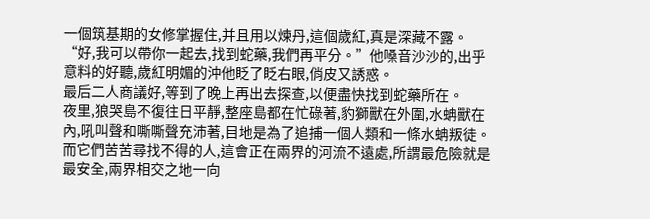一個筑基期的女修掌握住,并且用以煉丹,這個歲紅,真是深藏不露。
“好,我可以帶你一起去,找到蛇藥,我們再平分。”他嗓音沙沙的,出乎意料的好聽,歲紅明媚的沖他眨了眨右眼,俏皮又誘惑。
最后二人商議好,等到了晚上再出去探查,以便盡快找到蛇藥所在。
夜里,狼哭島不復往日平靜,整座島都在忙碌著,豹獅獸在外圍,水蚺獸在內,吼叫聲和嘶嘶聲充沛著,目地是為了追捕一個人類和一條水蚺叛徒。
而它們苦苦尋找不得的人,這會正在兩界的河流不遠處,所謂最危險就是最安全,兩界相交之地一向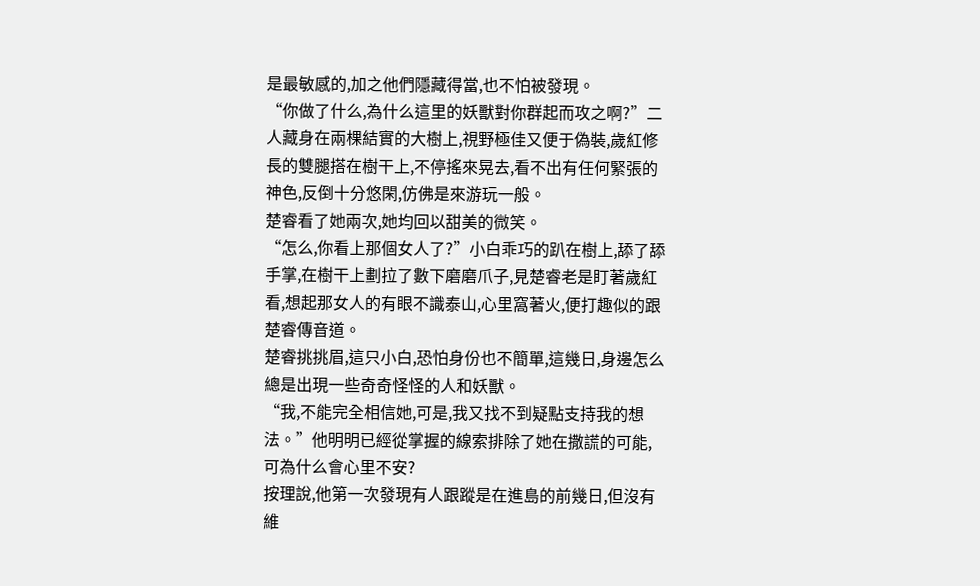是最敏感的,加之他們隱藏得當,也不怕被發現。
“你做了什么,為什么這里的妖獸對你群起而攻之啊?”二人藏身在兩棵結實的大樹上,視野極佳又便于偽裝,歲紅修長的雙腿搭在樹干上,不停搖來晃去,看不出有任何緊張的神色,反倒十分悠閑,仿佛是來游玩一般。
楚睿看了她兩次,她均回以甜美的微笑。
“怎么,你看上那個女人了?”小白乖巧的趴在樹上,舔了舔手掌,在樹干上劃拉了數下磨磨爪子,見楚睿老是盯著歲紅看,想起那女人的有眼不識泰山,心里窩著火,便打趣似的跟楚睿傳音道。
楚睿挑挑眉,這只小白,恐怕身份也不簡單,這幾日,身邊怎么總是出現一些奇奇怪怪的人和妖獸。
“我,不能完全相信她,可是,我又找不到疑點支持我的想法。”他明明已經從掌握的線索排除了她在撒謊的可能,可為什么會心里不安?
按理說,他第一次發現有人跟蹤是在進島的前幾日,但沒有維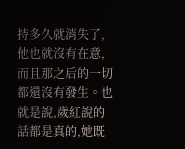持多久就消失了,他也就沒有在意,而且那之后的一切都還沒有發生。也就是說,歲紅說的話都是真的,她既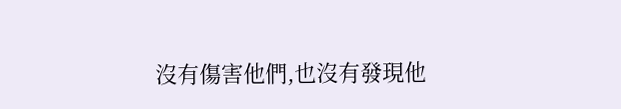沒有傷害他們,也沒有發現他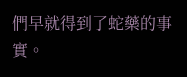們早就得到了蛇藥的事實。